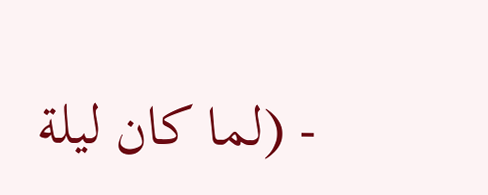- (لما كان ليلة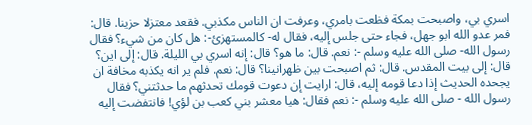اسري بي، واصبحت بمكة فظعت بامري، وعرفت ان الناس مكذبي. فقعد معتزلا حزينا. قال: فمر عدو الله ابو جهل، فجاء حتى جلس إليه، فقال له- كالمستهزئ-: هل كان من شيء؟ فقال رسول الله- صلى الله عليه وسلم -: نعم. قال: ما هو؟ قال: إنه اسري بي الليلة. قال: إلى اين؟ قال: إلى بيت المقدس. قال: ثم اصبحت بين ظهرانينا؟ قال: نعم. فلم ير انه يكذبه مخافة ان يجحده الحديث إذا دعا قومه إليه، قال: ارايت إن دعوت قومك تحدثهم ما حدثتني؟ فقال رسول الله - صلى الله عليه وسلم -: نعم فقال: هيا معشر بني كعب بن لؤي! فانتفضت إليه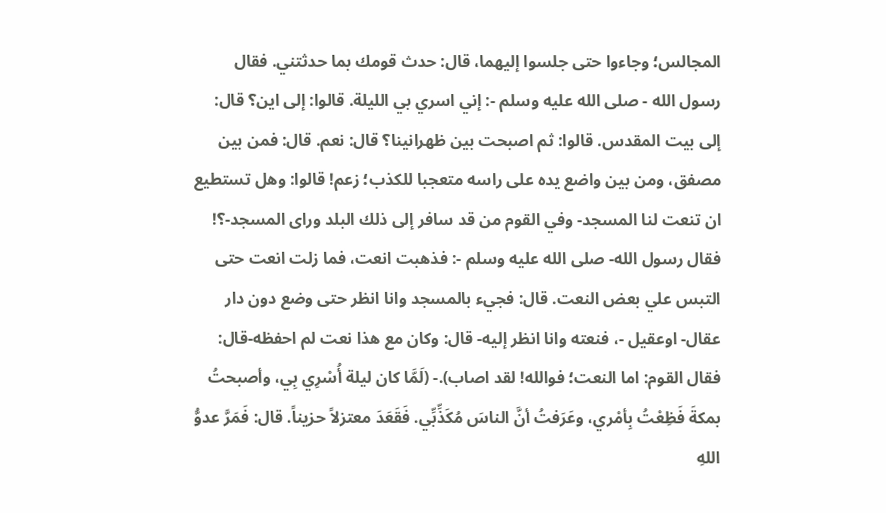المجالس؛ وجاءوا حتى جلسوا إليهما، قال: حدث قومك بما حدثتني. فقال رسول الله - صلى الله عليه وسلم -: إني اسري بي الليلة. قالوا: إلى اين؟ قال: إلى بيت المقدس. قالوا: ثم اصبحت بين ظهرانينا؟ قال: نعم. قال: فمن بين مصفق، ومن بين واضع يده على راسه متعجبا للكذب؛ زعم! قالوا: وهل تستطيع ان تنعت لنا المسجد- وفي القوم من قد سافر إلى ذلك البلد وراى المسجد-؟! فقال رسول الله- صلى الله عليه وسلم -: فذهبت انعت، فما زلت انعت حتى التبس علي بعض النعت. قال: فجيء بالمسجد وانا انظر حتى وضع دون دار عقال- اوعقيل -، فنعته وانا انظر إليه- قال: وكان مع هذا نعت لم احفظه-قال: فقال القوم: اما النعت؛ فوالله! لقد اصاب).- (لَمَّا كان ليلة أُسْرِي بِي، وأصبحتُ بمكةَ فَظِعْتُ بِأمْري، وعَرَفتُ أنَّ الناسَ مُكَذِّبِّي. فَقَعَدَ معتزلاً حزيناً. قال: فَمَرَّ عدوُّ اللهِ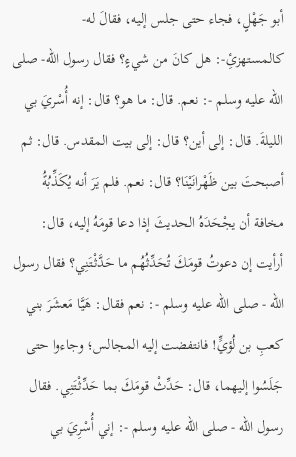أبو جَهْلٍ، فجاء حتى جلس إليه، فقالَ له- كالمستهزئِ-: هل كانَ من شيءٍ؟ فقال رسول الله- صلى الله عليه وسلم -: نعم. قال: ما هو؟ قال: إنه أُسْريَ بي الليلةَ. قال: إلى أين؟ قال: إلى بيت المقدس. قال: ثم أصبحتَ بين ظَهْرانَيْنَا؟ قال: نعم. فلم يَرَ أنه يُكَذِّبُهًُ مخافة أن يجْحَدَهُ الحديثَ إذا دعا قومَهُ إليه، قال: أرأيت إن دعوتُ قومَكَ تُحَدِّثُهُم ما حَدَّثْتَنِي؟ فقال رسول الله - صلى الله عليه وسلم -: نعم فقال: هَيَّا مَعشَرَ بني كعبِ بن لُؤيٍّ! فانتفضت إليه المجالس؛ وجاءوا حتى جَلَسُوا إليهما، قال: حَدِّثْ قومَكَ بما حَدِّثْتَنِي. فقال رسول الله - صلى الله عليه وسلم -: إني أُسْرِيَ بي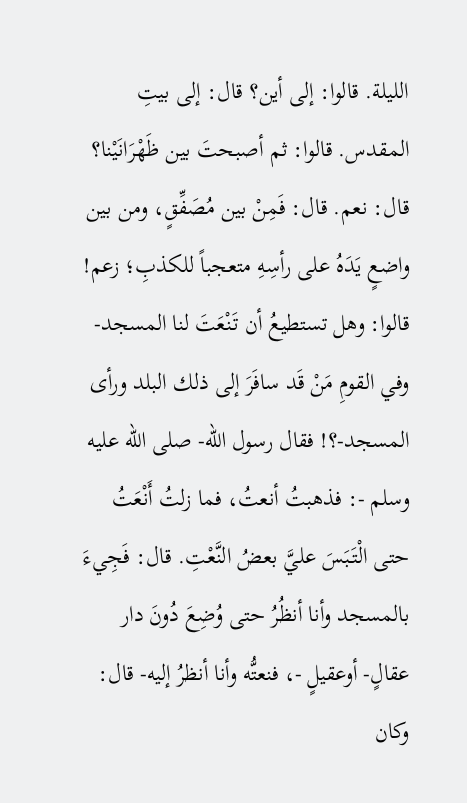الليلة. قالوا: إلى أين؟ قال: إلى بيتِ المقدس. قالوا: ثم أصبحتَ بين ظَهْرَانَيْنا؟ قال: نعم. قال: فَمِنْ بين مُصَفِّقٍ، ومن بين واضعٍ يَدَهُ على رأسِهِ متعجباً للكذبِ؛ زعم! قالوا: وهل تستطيعُ أن تَنْعَتَ لنا المسجد- وفي القومِ مَنْ قَد سافَرَ إلى ذلك البلد ورأى المسجد-؟! فقال رسول الله- صلى الله عليه وسلم -: فذهبتُ أنعتُ، فما زلتُ أَنْعَتُ حتى الْتَبَسَ عليَّ بعضُ النَّعْتِ. قال: فَجِيءَ بالمسجد وأنا أنظُرُ حتى وُضِعَ دُونَ دار عقالٍ- أوعقيلٍ -، فنعتُّه وأنا أنظرُ إليه- قال: وكان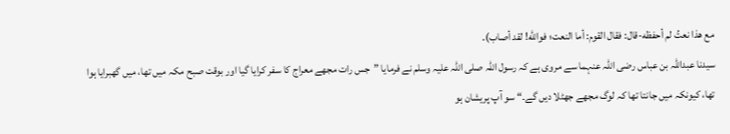مع هذا نعتُ لم أحفظه-قال: فقال القوم: أما النعت؛ فوالله! لقد أصاب).
سیدنا عبداللہ بن عباس رضی اللہ عنہما سے مروی ہے کہ رسول اللہ صلی اللہ علیہ وسلم نے فرمایا ”جس رات مجھے معراج کا سفر کرایا گیا اور بوقت صبح مکہ میں تھا، میں گھبرایا ہوا تھا، کیونکہ میں جانتا تھا کہ لوگ مجھے جھٹلا دیں گے۔“ سو آپ پریشان ہو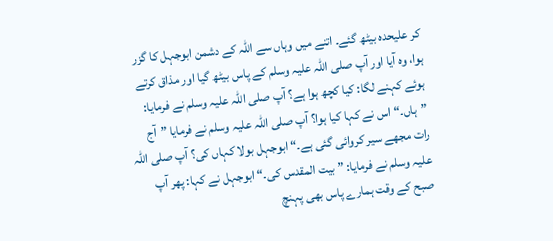کر علیحدہ بیٹھ گئے۔ اتنے میں وہاں سے اللہ کے دشمن ابوجہل کا گزر ہوا، وہ آیا اور آپ صلی اللہ علیہ وسلم کے پاس بیٹھ گیا اور مذاق کرتے ہوئے کہنے لگا: کیا کچھ ہوا ہے؟ آپ صلی اللہ علیہ وسلم نے فرمایا: ”ہاں۔“ اس نے کہا کیا ہوا؟ آپ صلی اللہ علیہ وسلم نے فرمایا ”آج رات مجھے سیر کروائی گئی ہے۔“ ابوجہل بولا کہاں کی؟ آپ صلی اللہ علیہ وسلم نے فرمایا: ”بیت المقدس کی۔“ ابوجہل نے کہا: پھر آپ صبح کے وقت ہمارے پاس بھی پہنچ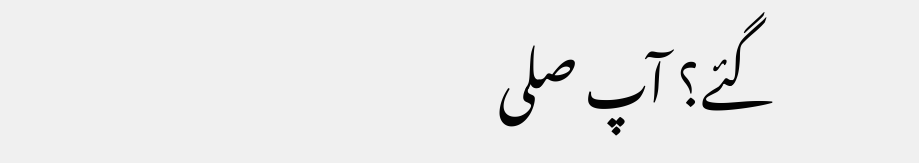گئے؟ آپ صلی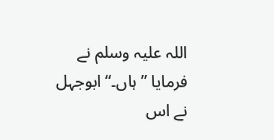اللہ علیہ وسلم نے فرمایا ”ہاں۔“ ابوجہل نے اس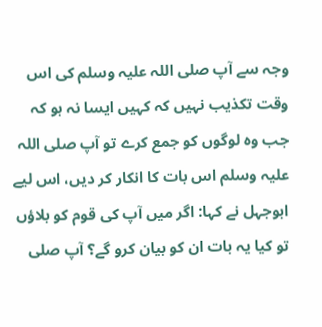وجہ سے آپ صلی اللہ علیہ وسلم کی اس وقت تکذیب نہیں کہ کہیں ایسا نہ ہو کہ جب وہ لوگوں کو جمع کرے تو آپ صلی اللہ علیہ وسلم اس بات کا انکار کر دیں، اس لیے ابوجہل نے کہا: اگر میں آپ کی قوم کو بلاؤں تو کیا یہ بات ان کو بیان کرو گے؟ آپ صلی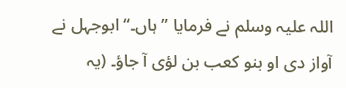اللہ علیہ وسلم نے فرمایا ”ہاں۔“ ابوجہل نے آواز دی او بنو کعب بن لؤی آ جاؤ۔ (یہ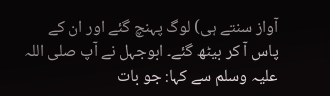آواز سنتے ہی) لوگ پہنچ گئے اور ان کے پاس آ کر بیٹھ گئے۔ ابوجہل نے آپ صلی اللہ علیہ وسلم سے کہا: جو بات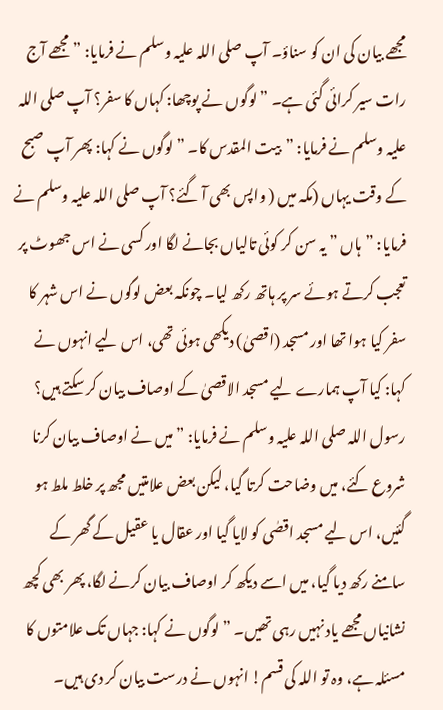مجھے بیان کی ان کو سناؤ۔ آپ صلی اللہ علیہ وسلم نے فرمایا: ”مجھے آج رات سیر کرائی گئی ہے۔ ” لوگوں نے پوچھا: کہاں کا سفر؟ آپ صلی اللہ علیہ وسلم نے فرمایا: ”بیت المقدس کا۔ ” لوگوں نے کہا: پھر آپ صبح کے وقت یہاں (مکہ میں ( واپس بھی آ گئے؟ آپ صلی اللہ علیہ وسلم نے فرمایا: ”ہاں ” یہ سن کر کوئی تالیاں بجانے لگا اور کسی نے اس جھوٹ پر تعجب کرتے ہوئے سر پر ہاتھ رکھ لیا۔ چونکہ بعض لوگوں نے اس شہر کا سفر کیا ہوا تھا اور مسجد (اقصیٰ) دیکھی ہوئی تھی، اس لیے انہوں نے کہا: کیا آپ ہمارے لیے مسجد الاقصیٰ کے اوصاف بیان کر سکتے ہیں؟ رسول اللہ صلی اللہ علیہ وسلم نے فرمایا: ”میں نے اوصاف بیان کرنا شروع کئے، میں وضاحت کرتا گیا، لیکن بعض علامتیں مجھ پر خلط ملط ہو گئیں، اس لیے مسجد اقصٰی کو لایا گیا اور عقال یا عقیل کے گھر کے سامنے رکھ دیا گیا، میں اسے دیکھ کر اوصاف بیان کرنے لگا، پھر بھی کچھ نشانیاں مجھے یاد نہیں رہی تھیں۔ ” لوگوں نے کہا: جہاں تک علامتوں کا مسئلہ ہے، وہ تو اللہ کی قسم! انہوں نے درست بیان کر دی ہیں۔